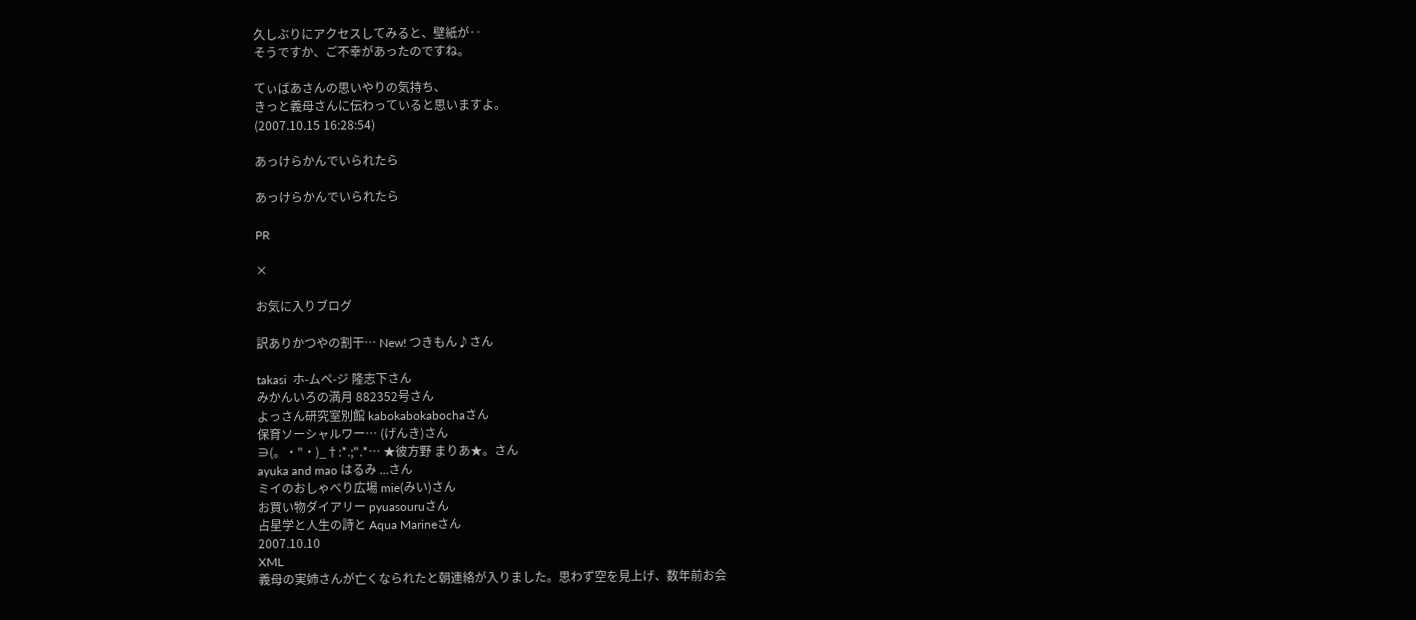久しぶりにアクセスしてみると、壁紙が‥
そうですか、ご不幸があったのですね。

てぃばあさんの思いやりの気持ち、
きっと義母さんに伝わっていると思いますよ。
(2007.10.15 16:28:54)

あっけらかんでいられたら

あっけらかんでいられたら

PR

×

お気に入りブログ

訳ありかつやの割干… New! つきもん♪さん

takasi  ホ-ムペ-ジ 隆志下さん
みかんいろの満月 882352号さん
よっさん研究室別館 kabokabokabochaさん
保育ソーシャルワー… (げんき)さん
∋(。・"・)_†:*.;".*… ★彼方野 まりあ★。さん
ayuka and mao はるみ ...さん
ミイのおしゃべり広場 mie(みい)さん
お買い物ダイアリー pyuasouruさん
占星学と人生の詩と Aqua Marineさん
2007.10.10
XML
義母の実姉さんが亡くなられたと朝連絡が入りました。思わず空を見上げ、数年前お会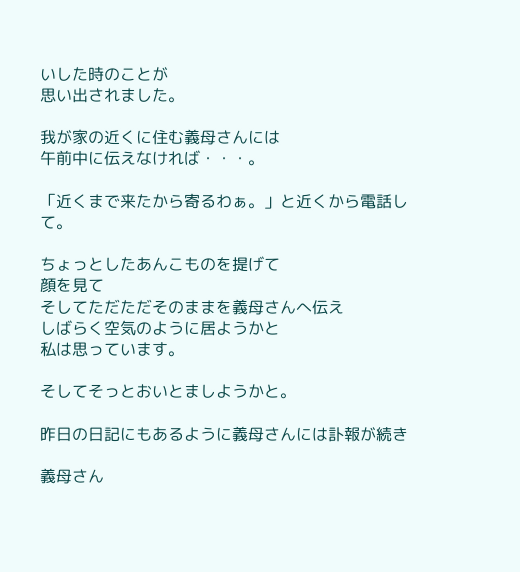いした時のことが
思い出されました。

我が家の近くに住む義母さんには
午前中に伝えなければ・・・。

「近くまで来たから寄るわぁ。」と近くから電話して。

ちょっとしたあんこものを提げて
顔を見て
そしてただただそのままを義母さんへ伝え
しばらく空気のように居ようかと
私は思っています。

そしてそっとおいとましようかと。

昨日の日記にもあるように義母さんには訃報が続き

義母さん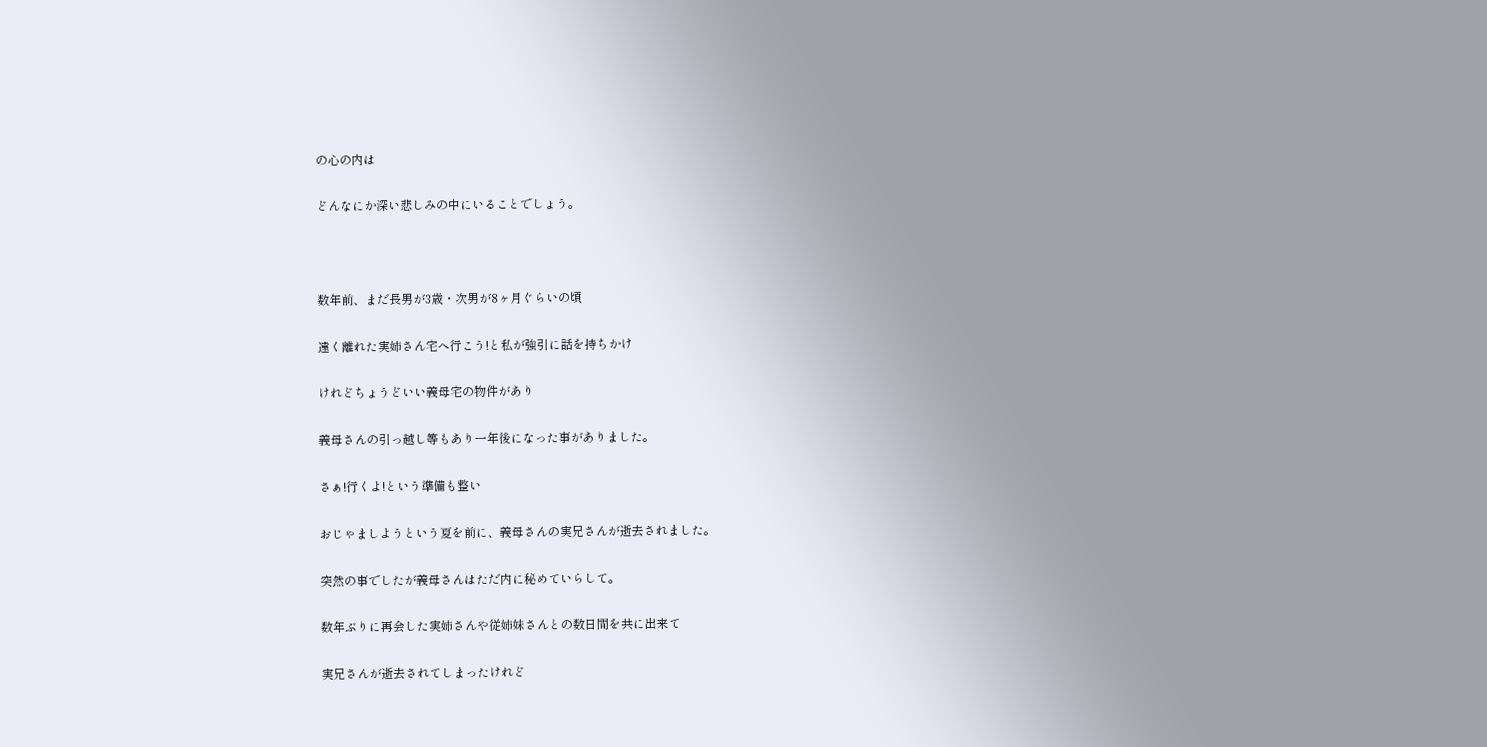の心の内は

どんなにか深い悲しみの中にいることでしょう。



数年前、まだ長男が3歳・次男が8ヶ月ぐらいの頃

遠く離れた実姉さん宅へ行こう!と私が強引に話を持ちかけ

けれどちょうどいい義母宅の物件があり

義母さんの引っ越し等もあり一年後になった事がありました。

さぁ!行くよ!という準備も整い

おじゃましようという夏を前に、義母さんの実兄さんが逝去されました。

突然の事でしたが義母さんはただ内に秘めていらして。

数年ぶりに再会した実姉さんや従姉妹さんとの数日間を共に出来て

実兄さんが逝去されてしまったけれど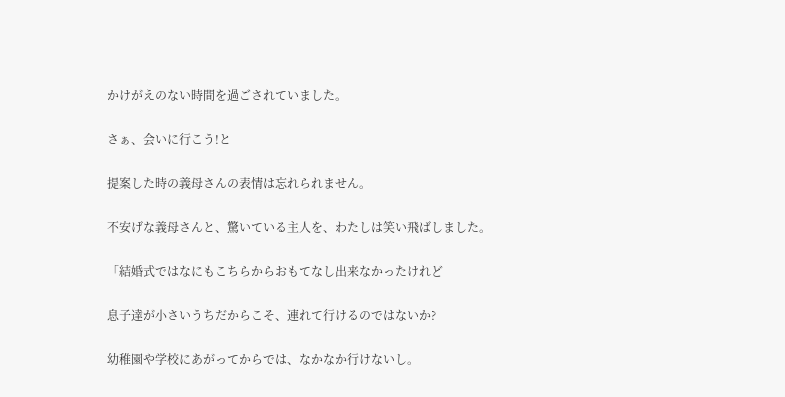かけがえのない時間を過ごされていました。

さぁ、会いに行こう!と

提案した時の義母さんの表情は忘れられません。

不安げな義母さんと、驚いている主人を、わたしは笑い飛ばしました。

「結婚式ではなにもこちらからおもてなし出来なかったけれど

息子達が小さいうちだからこそ、連れて行けるのではないか?

幼稚園や学校にあがってからでは、なかなか行けないし。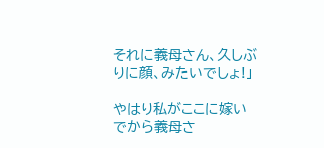それに義母さん、久しぶりに顔、みたいでしょ!」

やはり私がここに嫁いでから義母さ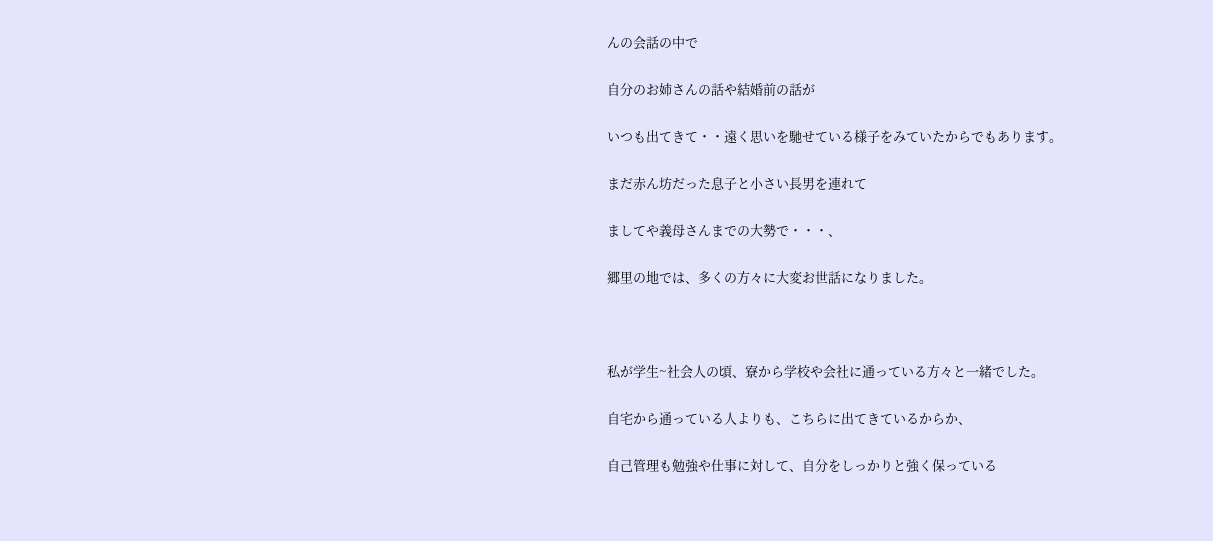んの会話の中で

自分のお姉さんの話や結婚前の話が

いつも出てきて・・遠く思いを馳せている様子をみていたからでもあります。

まだ赤ん坊だった息子と小さい長男を連れて

ましてや義母さんまでの大勢で・・・、

郷里の地では、多くの方々に大変お世話になりました。



私が学生~社会人の頃、寮から学校や会社に通っている方々と一緒でした。

自宅から通っている人よりも、こちらに出てきているからか、

自己管理も勉強や仕事に対して、自分をしっかりと強く保っている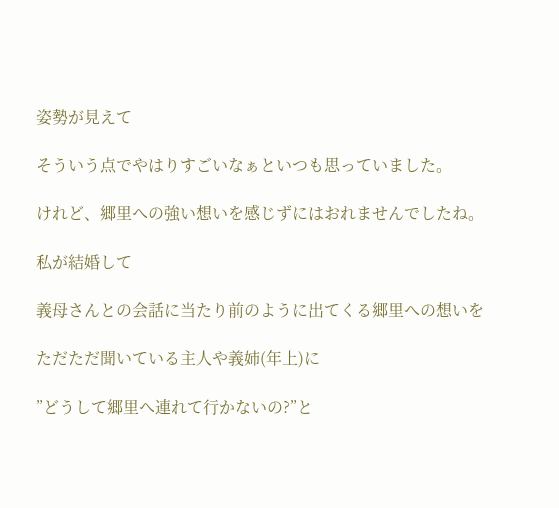姿勢が見えて

そういう点でやはりすごいなぁといつも思っていました。

けれど、郷里への強い想いを感じずにはおれませんでしたね。

私が結婚して

義母さんとの会話に当たり前のように出てくる郷里への想いを

ただただ聞いている主人や義姉(年上)に

”どうして郷里へ連れて行かないの?”と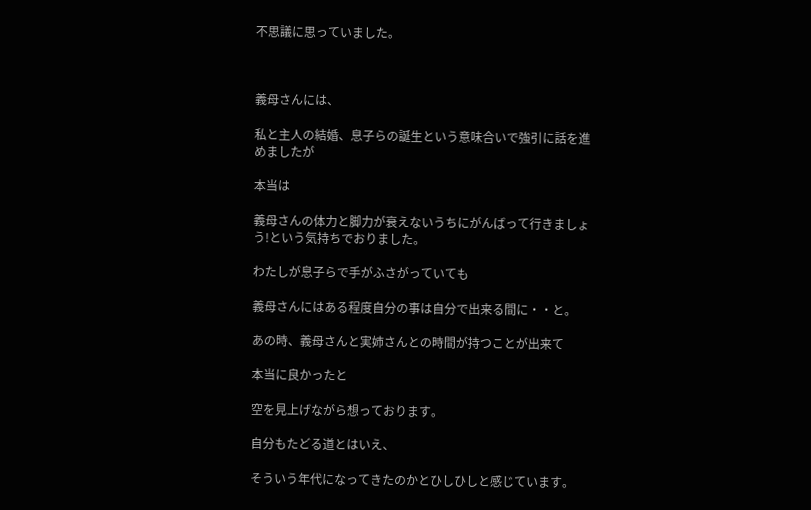不思議に思っていました。



義母さんには、

私と主人の結婚、息子らの誕生という意味合いで強引に話を進めましたが

本当は

義母さんの体力と脚力が衰えないうちにがんばって行きましょう!という気持ちでおりました。

わたしが息子らで手がふさがっていても

義母さんにはある程度自分の事は自分で出来る間に・・と。

あの時、義母さんと実姉さんとの時間が持つことが出来て

本当に良かったと

空を見上げながら想っております。

自分もたどる道とはいえ、

そういう年代になってきたのかとひしひしと感じています。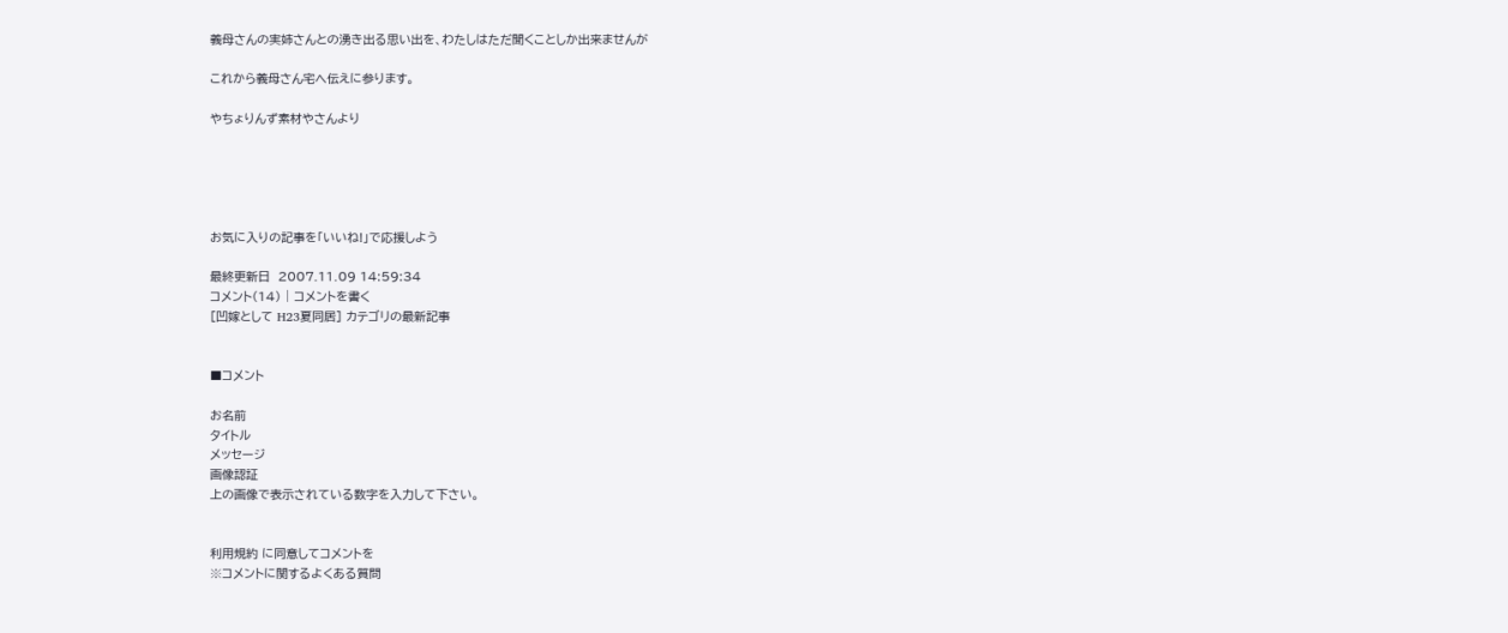義母さんの実姉さんとの湧き出る思い出を、わたしはただ聞くことしか出来ませんが

これから義母さん宅へ伝えに参ります。

やちょりんず素材やさんより





お気に入りの記事を「いいね!」で応援しよう

最終更新日  2007.11.09 14:59:34
コメント(14) | コメントを書く
[凹嫁として H23夏同居] カテゴリの最新記事


■コメント

お名前
タイトル
メッセージ
画像認証
上の画像で表示されている数字を入力して下さい。


利用規約 に同意してコメントを
※コメントに関するよくある質問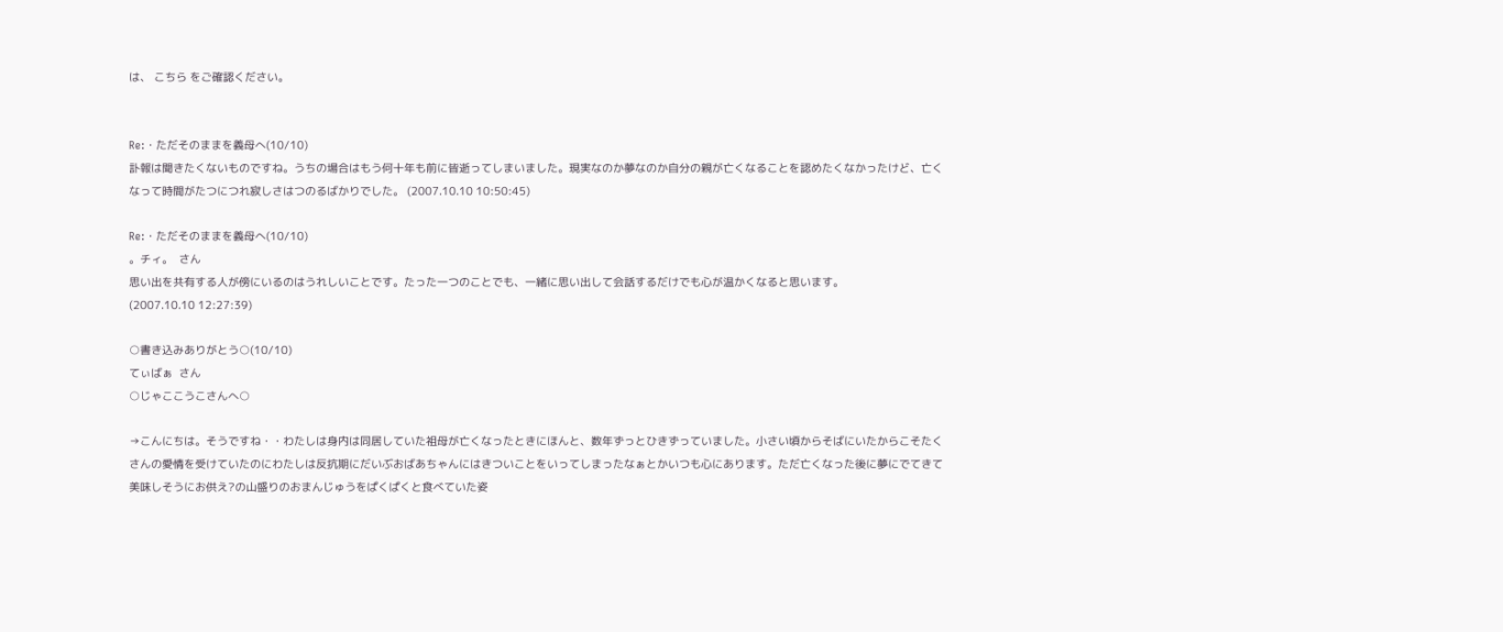は、 こちら をご確認ください。


Re:・ただそのままを義母へ(10/10)
訃報は聞きたくないものですね。うちの場合はもう何十年も前に皆逝ってしまいました。現実なのか夢なのか自分の親が亡くなることを認めたくなかったけど、亡くなって時間がたつにつれ寂しさはつのるばかりでした。 (2007.10.10 10:50:45)

Re:・ただそのままを義母へ(10/10)
。チィ。  さん
思い出を共有する人が傍にいるのはうれしいことです。たった一つのことでも、一緒に思い出して会話するだけでも心が温かくなると思います。
(2007.10.10 12:27:39)

○書き込みありがとう○(10/10)
てぃばぁ  さん
○じゃここうこさんへ○

→こんにちは。そうですね・・わたしは身内は同居していた祖母が亡くなったときにほんと、数年ずっとひきずっていました。小さい頃からそばにいたからこそたくさんの愛情を受けていたのにわたしは反抗期にだいぶおばあちゃんにはきついことをいってしまったなぁとかいつも心にあります。ただ亡くなった後に夢にでてきて美味しそうにお供え?の山盛りのおまんじゅうをぱくぱくと食べていた姿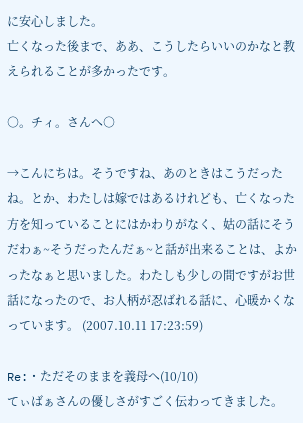に安心しました。
亡くなった後まで、ああ、こうしたらいいのかなと教えられることが多かったです。

○。チィ。さんへ○

→こんにちは。そうですね、あのときはこうだったね。とか、わたしは嫁ではあるけれども、亡くなった方を知っていることにはかわりがなく、姑の話にそうだわぁ~そうだったんだぁ~と話が出来ることは、よかったなぁと思いました。わたしも少しの間ですがお世話になったので、お人柄が忍ばれる話に、心暖かくなっています。 (2007.10.11 17:23:59)

Re:・ただそのままを義母へ(10/10)
てぃばぁさんの優しさがすごく伝わってきました。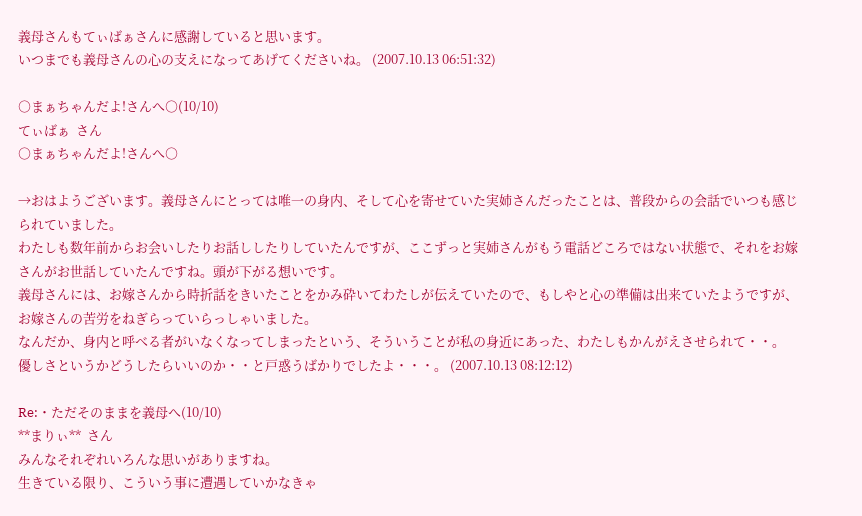義母さんもてぃばぁさんに感謝していると思います。
いつまでも義母さんの心の支えになってあげてくださいね。 (2007.10.13 06:51:32)

○まぁちゃんだよ!さんへ○(10/10)
てぃばぁ  さん
○まぁちゃんだよ!さんへ○

→おはようございます。義母さんにとっては唯一の身内、そして心を寄せていた実姉さんだったことは、普段からの会話でいつも感じられていました。
わたしも数年前からお会いしたりお話ししたりしていたんですが、ここずっと実姉さんがもう電話どころではない状態で、それをお嫁さんがお世話していたんですね。頭が下がる想いです。
義母さんには、お嫁さんから時折話をきいたことをかみ砕いてわたしが伝えていたので、もしやと心の準備は出来ていたようですが、お嫁さんの苦労をねぎらっていらっしゃいました。
なんだか、身内と呼べる者がいなくなってしまったという、そういうことが私の身近にあった、わたしもかんがえさせられて・・。
優しさというかどうしたらいいのか・・と戸惑うばかりでしたよ・・・。 (2007.10.13 08:12:12)

Re:・ただそのままを義母へ(10/10)
**まりぃ**  さん
みんなそれぞれいろんな思いがありますね。
生きている限り、こういう事に遭遇していかなきゃ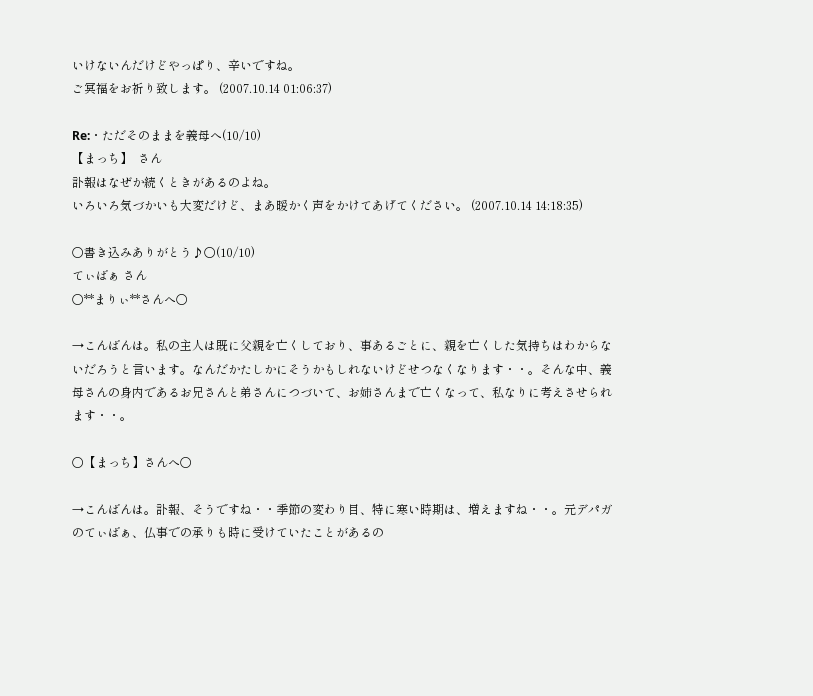いけないんだけどやっぱり、辛いですね。
ご冥福をお祈り致します。 (2007.10.14 01:06:37)

Re:・ただそのままを義母へ(10/10)
【まっち】  さん
訃報はなぜか続くときがあるのよね。
いろいろ気づかいも大変だけど、まあ暖かく声をかけてあげてください。 (2007.10.14 14:18:35)

○書き込みありがとう♪○(10/10)
てぃばぁ さん
○**まりぃ**さんへ○

→こんばんは。私の主人は既に父親を亡くしており、事あるごとに、親を亡くした気持ちはわからないだろうと言います。なんだかたしかにそうかもしれないけどせつなくなります・・。そんな中、義母さんの身内であるお兄さんと弟さんにつづいて、お姉さんまで亡くなって、私なりに考えさせられます・・。

○【まっち】さんへ○

→こんばんは。訃報、そうですね・・季節の変わり目、特に寒い時期は、増えますね・・。元デパガのてぃばぁ、仏事での承りも時に受けていたことがあるの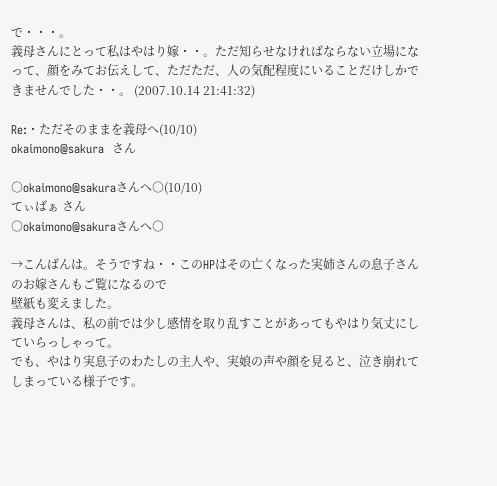で・・・。
義母さんにとって私はやはり嫁・・。ただ知らせなければならない立場になって、顔をみてお伝えして、ただただ、人の気配程度にいることだけしかできませんでした・・。 (2007.10.14 21:41:32)

Re:・ただそのままを義母へ(10/10)
okaimono@sakura  さん

○okaimono@sakuraさんへ○(10/10)
てぃばぁ さん
○okaimono@sakuraさんへ○

→こんばんは。そうですね・・このHPはその亡くなった実姉さんの息子さんのお嫁さんもご覧になるので
壁紙も変えました。
義母さんは、私の前では少し感情を取り乱すことがあってもやはり気丈にしていらっしゃって。
でも、やはり実息子のわたしの主人や、実娘の声や顔を見ると、泣き崩れてしまっている様子です。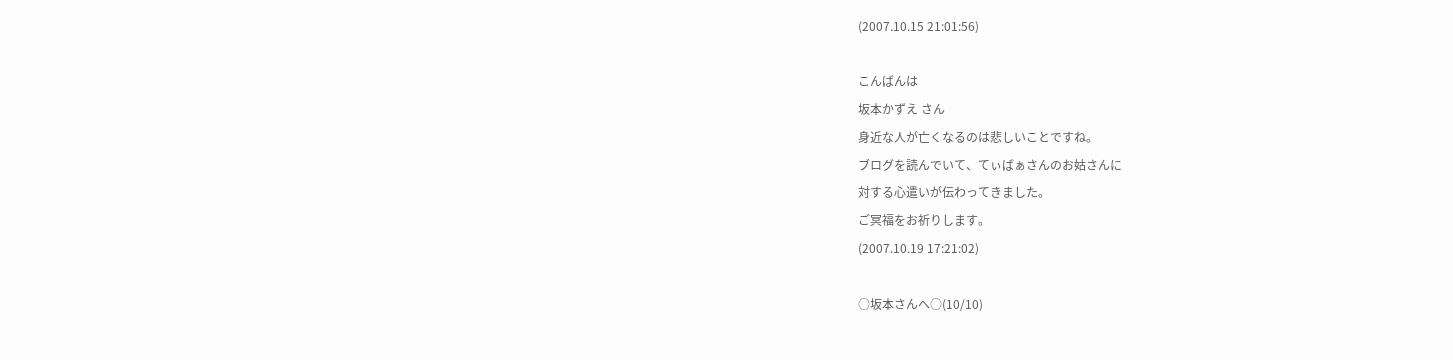(2007.10.15 21:01:56)

こんばんは
坂本かずえ さん
身近な人が亡くなるのは悲しいことですね。
ブログを読んでいて、てぃばぁさんのお姑さんに
対する心遣いが伝わってきました。
ご冥福をお祈りします。
(2007.10.19 17:21:02)

○坂本さんへ○(10/10)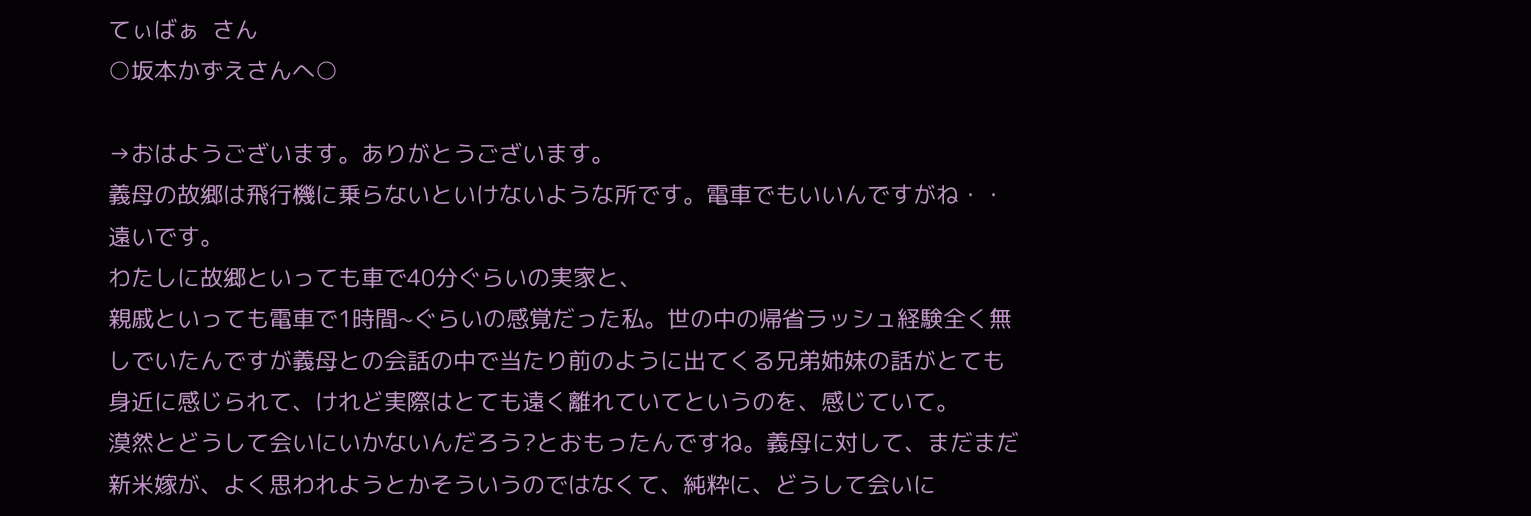てぃばぁ  さん
○坂本かずえさんへ○

→おはようございます。ありがとうございます。
義母の故郷は飛行機に乗らないといけないような所です。電車でもいいんですがね・・遠いです。
わたしに故郷といっても車で40分ぐらいの実家と、
親戚といっても電車で1時間~ぐらいの感覚だった私。世の中の帰省ラッシュ経験全く無しでいたんですが義母との会話の中で当たり前のように出てくる兄弟姉妹の話がとても身近に感じられて、けれど実際はとても遠く離れていてというのを、感じていて。
漠然とどうして会いにいかないんだろう?とおもったんですね。義母に対して、まだまだ新米嫁が、よく思われようとかそういうのではなくて、純粋に、どうして会いに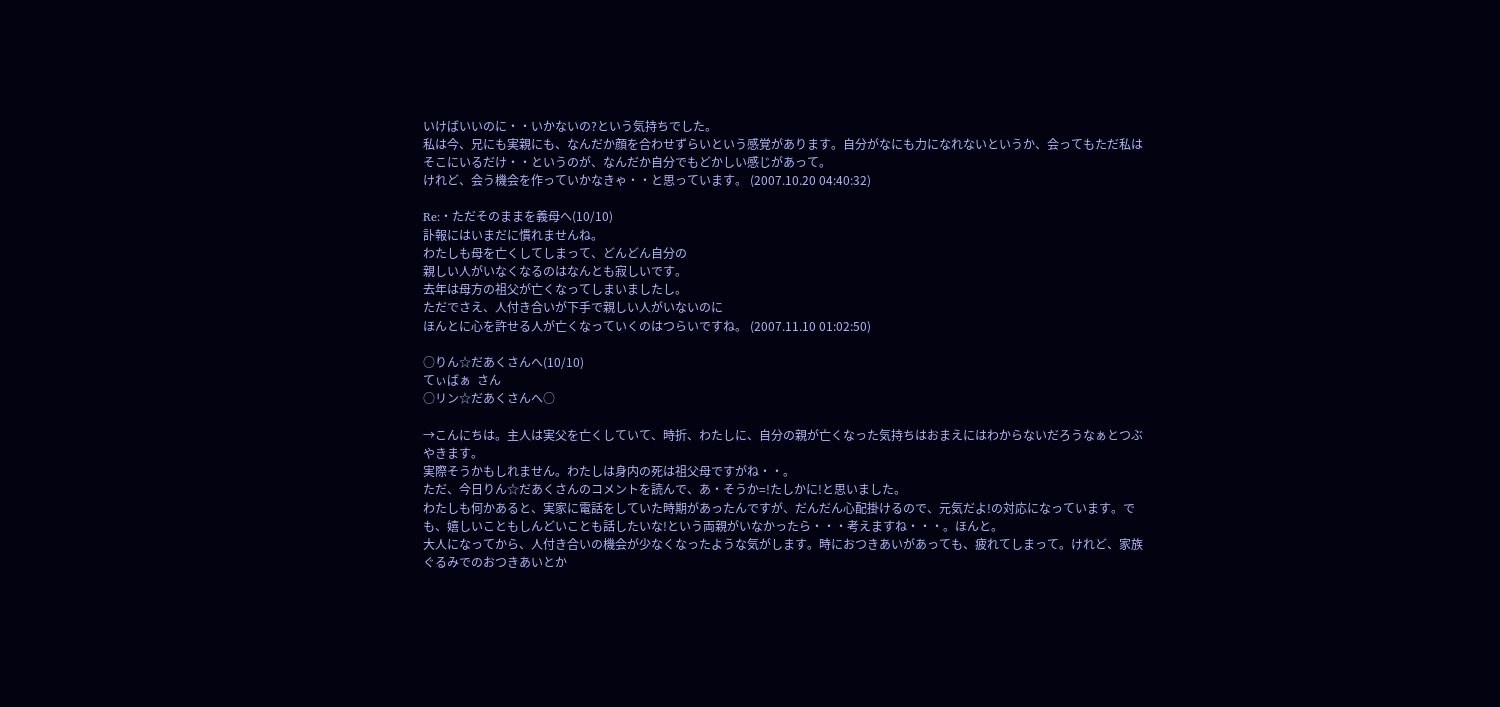いけばいいのに・・いかないの?という気持ちでした。
私は今、兄にも実親にも、なんだか顔を合わせずらいという感覚があります。自分がなにも力になれないというか、会ってもただ私はそこにいるだけ・・というのが、なんだか自分でもどかしい感じがあって。
けれど、会う機会を作っていかなきゃ・・と思っています。 (2007.10.20 04:40:32)

Re:・ただそのままを義母へ(10/10)
訃報にはいまだに慣れませんね。
わたしも母を亡くしてしまって、どんどん自分の
親しい人がいなくなるのはなんとも寂しいです。
去年は母方の祖父が亡くなってしまいましたし。
ただでさえ、人付き合いが下手で親しい人がいないのに
ほんとに心を許せる人が亡くなっていくのはつらいですね。 (2007.11.10 01:02:50)

○りん☆だあくさんへ(10/10)
てぃばぁ  さん
○リン☆だあくさんへ○

→こんにちは。主人は実父を亡くしていて、時折、わたしに、自分の親が亡くなった気持ちはおまえにはわからないだろうなぁとつぶやきます。
実際そうかもしれません。わたしは身内の死は祖父母ですがね・・。
ただ、今日りん☆だあくさんのコメントを読んで、あ・そうか=!たしかに!と思いました。
わたしも何かあると、実家に電話をしていた時期があったんですが、だんだん心配掛けるので、元気だよ!の対応になっています。でも、嬉しいこともしんどいことも話したいな!という両親がいなかったら・・・考えますね・・・。ほんと。
大人になってから、人付き合いの機会が少なくなったような気がします。時におつきあいがあっても、疲れてしまって。けれど、家族ぐるみでのおつきあいとか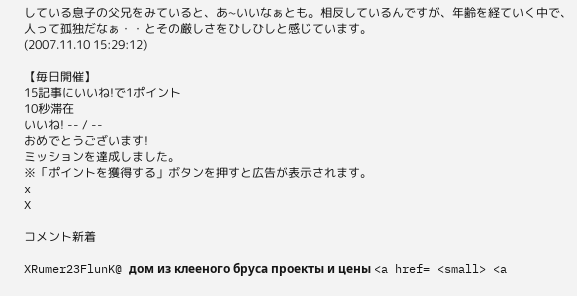している息子の父兄をみていると、あ~いいなぁとも。相反しているんですが、年齢を経ていく中で、人って孤独だなぁ・・とその厳しさをひしひしと感じています。
(2007.11.10 15:29:12)

【毎日開催】
15記事にいいね!で1ポイント
10秒滞在
いいね! -- / --
おめでとうございます!
ミッションを達成しました。
※「ポイントを獲得する」ボタンを押すと広告が表示されます。
x
X

コメント新着

XRumer23FlunK@ дом из клееного бруса проекты и цены <a href= <small> <a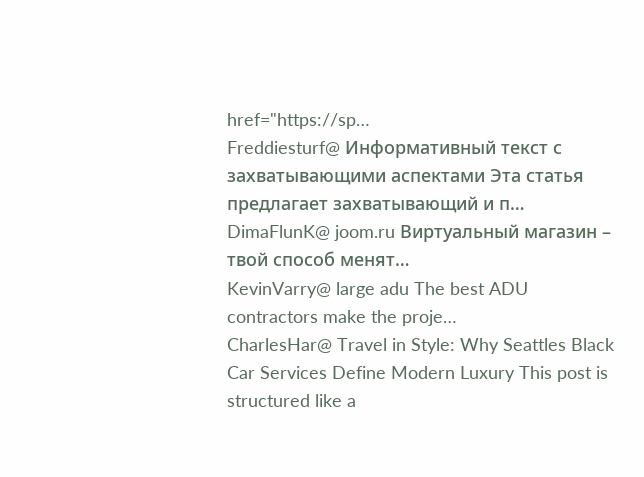href="https://sp…
Freddiesturf@ Информативный текст с захватывающими аспектами Эта статья предлагает захватывающий и п…
DimaFlunK@ joom.ru Виртуальный магазин – твой способ менят…
KevinVarry@ large adu The best ADU contractors make the proje…
CharlesHar@ Travel in Style: Why Seattles Black Car Services Define Modern Luxury This post is structured like a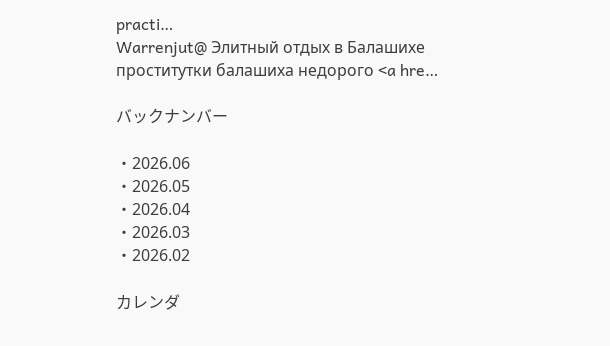practi…
Warrenjut@ Элитный отдых в Балашихе проститутки балашиха недорого <a hre…

バックナンバー

・2026.06
・2026.05
・2026.04
・2026.03
・2026.02

カレンダ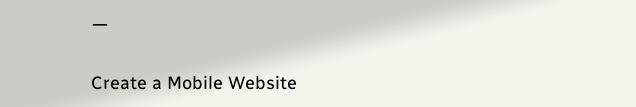ー

Create a Mobile Website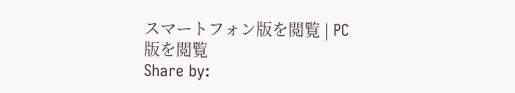スマートフォン版を閲覧 | PC版を閲覧
Share by: